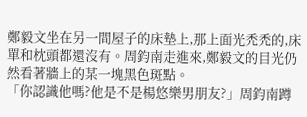鄭毅文坐在另一間屋子的床墊上,那上面光禿禿的,床單和枕頭都還沒有。周鈞南走進來,鄭毅文的目光仍然看著牆上的某一塊黑色斑點。
「你認識他嗎?他是不是楊悠樂男朋友?」周鈞南蹲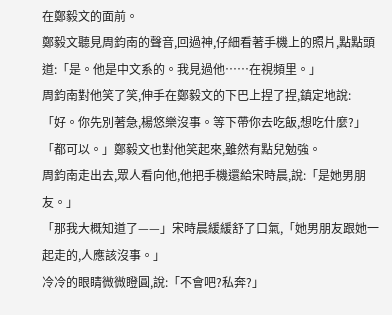在鄭毅文的面前。
鄭毅文聽見周鈞南的聲音,回過神,仔細看著手機上的照片,點點頭道:「是。他是中文系的。我見過他……在視頻里。」
周鈞南對他笑了笑,伸手在鄭毅文的下巴上捏了捏,鎮定地說:「好。你先別著急,楊悠樂沒事。等下帶你去吃飯,想吃什麼?」
「都可以。」鄭毅文也對他笑起來,雖然有點兒勉強。
周鈞南走出去,眾人看向他,他把手機還給宋時晨,說:「是她男朋友。」
「那我大概知道了——」宋時晨緩緩舒了口氣,「她男朋友跟她一起走的,人應該沒事。」
冷冷的眼睛微微瞪圓,說:「不會吧?私奔?」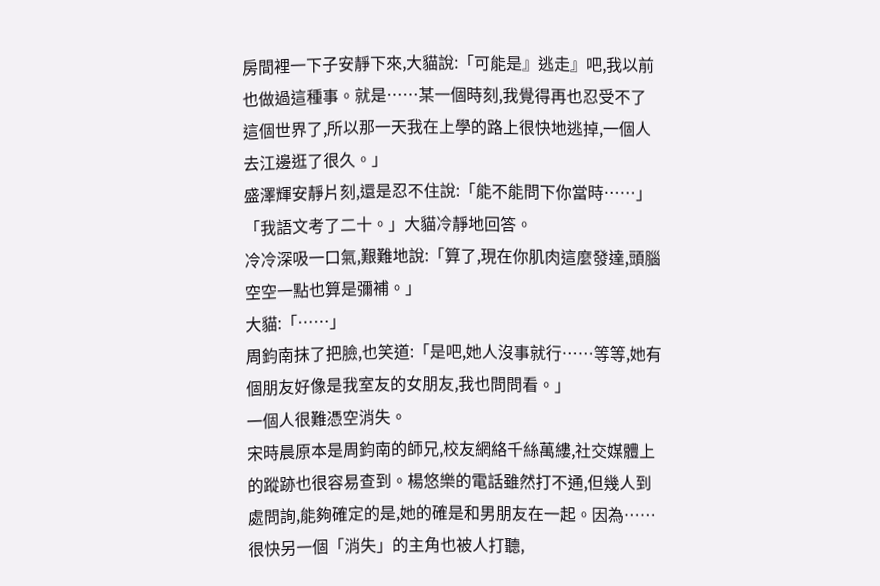房間裡一下子安靜下來,大貓說:「可能是』逃走』吧,我以前也做過這種事。就是……某一個時刻,我覺得再也忍受不了這個世界了,所以那一天我在上學的路上很快地逃掉,一個人去江邊逛了很久。」
盛澤輝安靜片刻,還是忍不住說:「能不能問下你當時……」
「我語文考了二十。」大貓冷靜地回答。
冷冷深吸一口氣,艱難地說:「算了,現在你肌肉這麼發達,頭腦空空一點也算是彌補。」
大貓:「……」
周鈞南抹了把臉,也笑道:「是吧,她人沒事就行……等等,她有個朋友好像是我室友的女朋友,我也問問看。」
一個人很難憑空消失。
宋時晨原本是周鈞南的師兄,校友網絡千絲萬縷,社交媒體上的蹤跡也很容易查到。楊悠樂的電話雖然打不通,但幾人到處問詢,能夠確定的是,她的確是和男朋友在一起。因為……很快另一個「消失」的主角也被人打聽,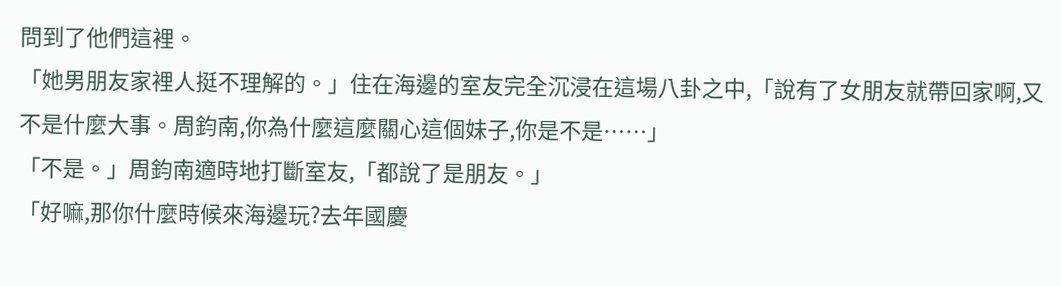問到了他們這裡。
「她男朋友家裡人挺不理解的。」住在海邊的室友完全沉浸在這場八卦之中,「說有了女朋友就帶回家啊,又不是什麼大事。周鈞南,你為什麼這麼關心這個妹子,你是不是……」
「不是。」周鈞南適時地打斷室友,「都說了是朋友。」
「好嘛,那你什麼時候來海邊玩?去年國慶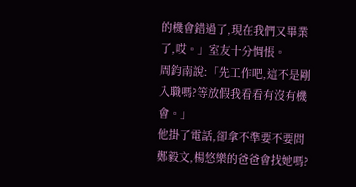的機會錯過了,現在我們又畢業了,哎。」室友十分惆悵。
周鈞南說:「先工作吧,這不是剛入職嗎?等放假我看看有沒有機會。」
他掛了電話,卻拿不準要不要問鄭毅文,楊悠樂的爸爸會找她嗎?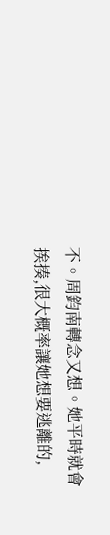不。周鈞南轉念又想。她平時就會挨揍,很大概率讓她想要逃離的,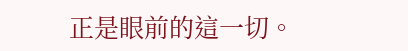正是眼前的這一切。